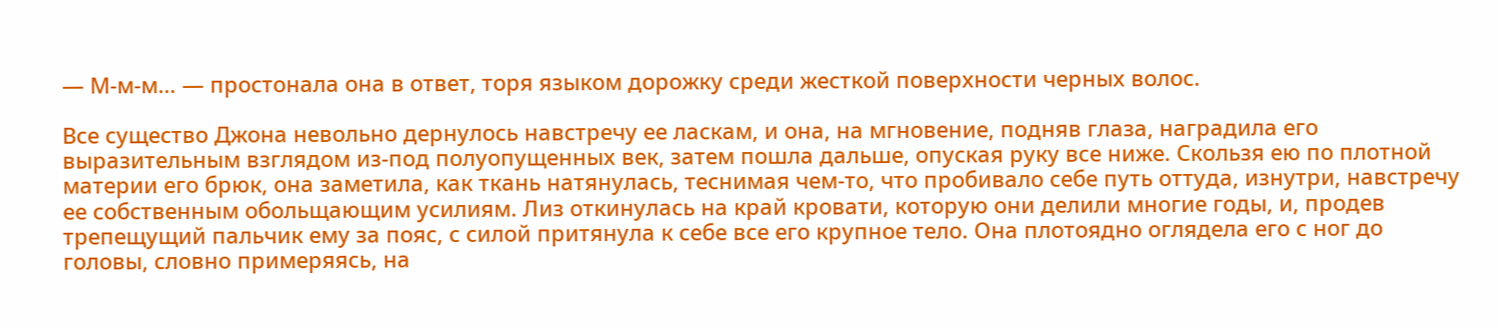— М-м-м… — простонала она в ответ, торя языком дорожку среди жесткой поверхности черных волос.

Все существо Джона невольно дернулось навстречу ее ласкам, и она, на мгновение, подняв глаза, наградила его выразительным взглядом из-под полуопущенных век, затем пошла дальше, опуская руку все ниже. Скользя ею по плотной материи его брюк, она заметила, как ткань натянулась, теснимая чем-то, что пробивало себе путь оттуда, изнутри, навстречу ее собственным обольщающим усилиям. Лиз откинулась на край кровати, которую они делили многие годы, и, продев трепещущий пальчик ему за пояс, с силой притянула к себе все его крупное тело. Она плотоядно оглядела его с ног до головы, словно примеряясь, на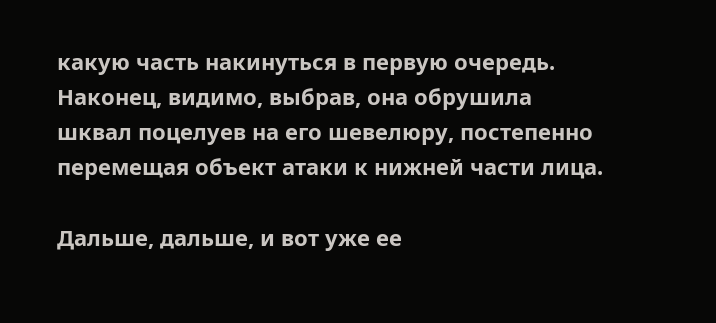какую часть накинуться в первую очередь. Наконец, видимо, выбрав, она обрушила шквал поцелуев на его шевелюру, постепенно перемещая объект атаки к нижней части лица.

Дальше, дальше, и вот уже ее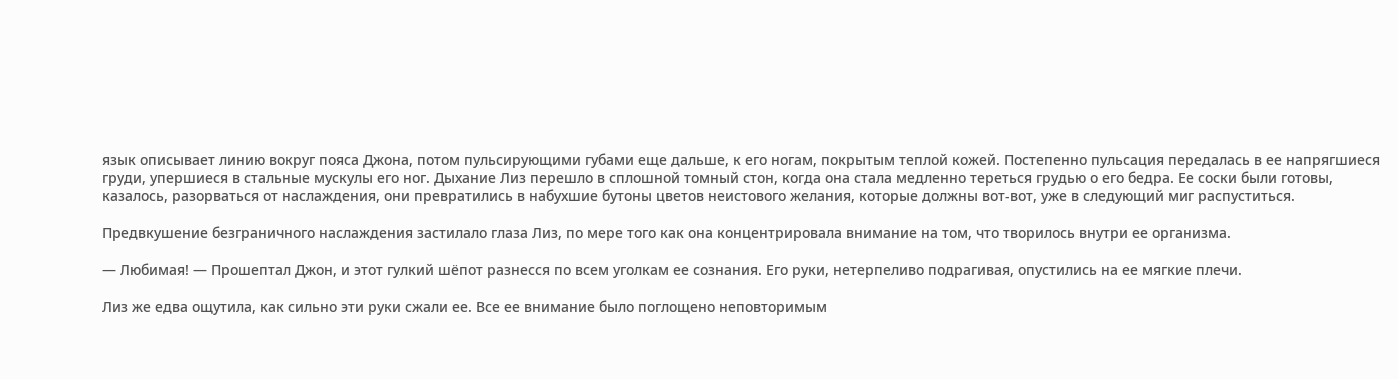язык описывает линию вокруг пояса Джона, потом пульсирующими губами еще дальше, к его ногам, покрытым теплой кожей. Постепенно пульсация передалась в ее напрягшиеся груди, упершиеся в стальные мускулы его ног. Дыхание Лиз перешло в сплошной томный стон, когда она стала медленно тереться грудью о его бедра. Ее соски были готовы, казалось, разорваться от наслаждения, они превратились в набухшие бутоны цветов неистового желания, которые должны вот-вот, уже в следующий миг распуститься.

Предвкушение безграничного наслаждения застилало глаза Лиз, по мере того как она концентрировала внимание на том, что творилось внутри ее организма.

— Любимая! — Прошептал Джон, и этот гулкий шёпот разнесся по всем уголкам ее сознания. Его руки, нетерпеливо подрагивая, опустились на ее мягкие плечи.

Лиз же едва ощутила, как сильно эти руки сжали ее. Все ее внимание было поглощено неповторимым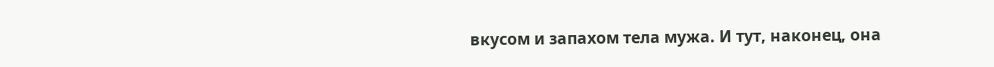вкусом и запахом тела мужа. И тут, наконец, она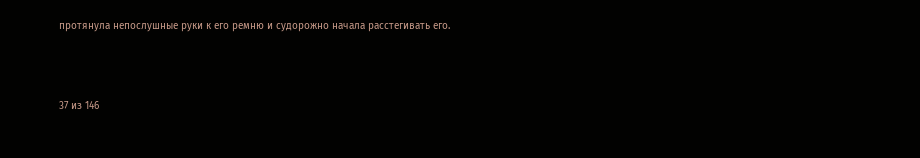протянула непослушные руки к его ремню и судорожно начала расстегивать его.



37 из 146